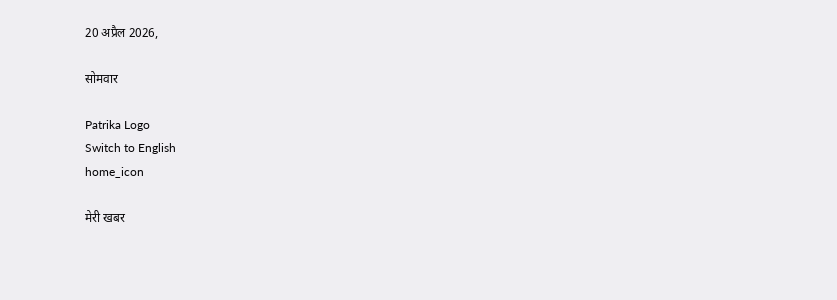20 अप्रैल 2026,

सोमवार

Patrika Logo
Switch to English
home_icon

मेरी खबर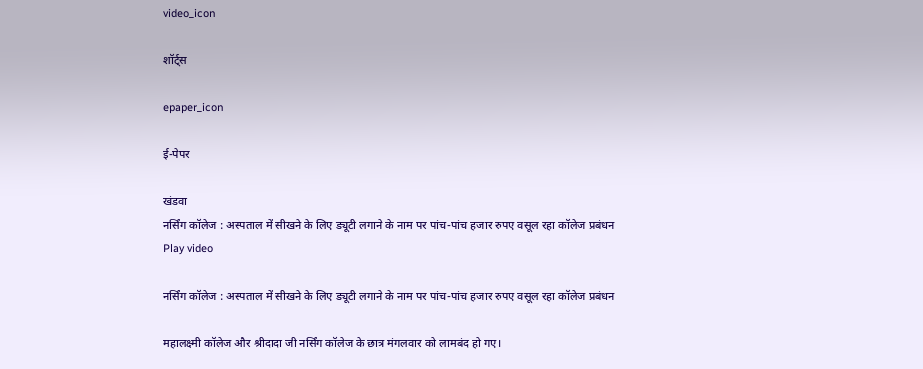video_icon

शॉर्ट्स

epaper_icon

ई-पेपर

खंडवा
नर्सिंग कॉलेज : अस्पताल में सीखने के लिए ड्यूटी लगाने के नाम पर पांच-पांच हजार रुपए वसूल रहा कॉलेज प्रबंधन
Play video

नर्सिंग कॉलेज : अस्पताल में सीखने के लिए ड्यूटी लगाने के नाम पर पांच-पांच हजार रुपए वसूल रहा कॉलेज प्रबंधन

महालक्ष्मी कॉलेज और श्रीदादा जी नर्सिंग कॉलेज के छात्र मंगलवार को लामबंद हो गए।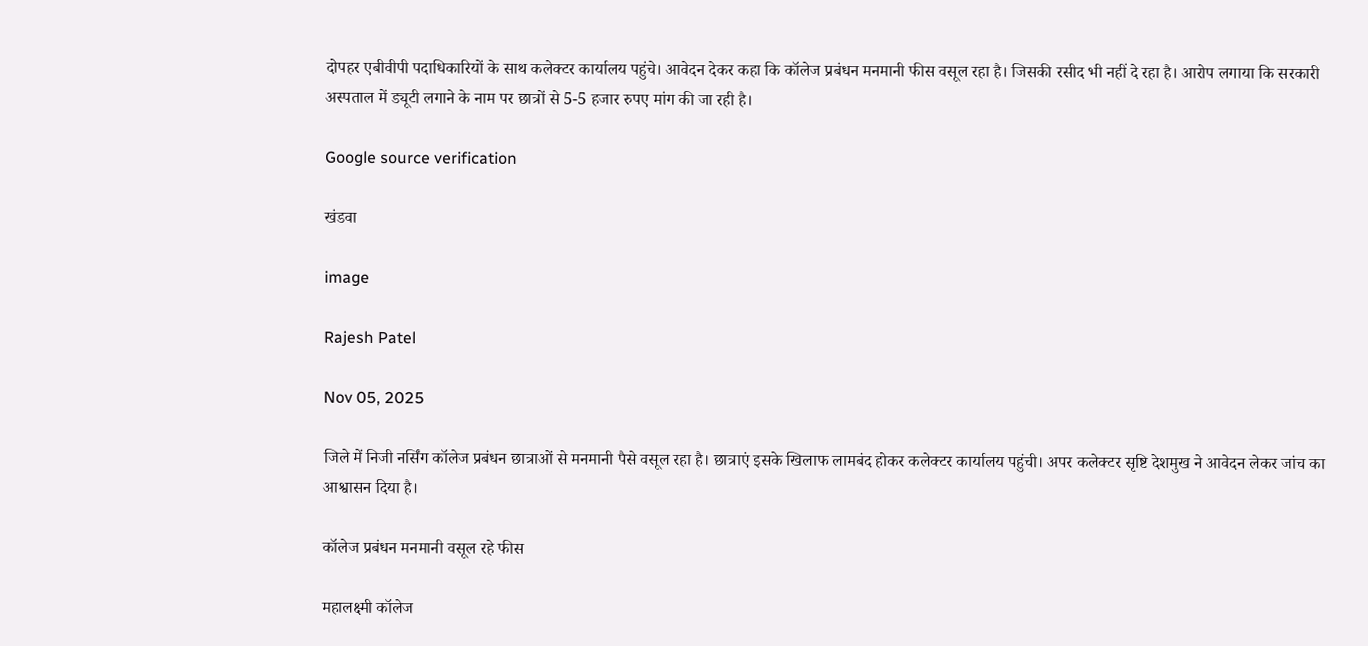दोपहर एबीवीपी पदाधिकारियों के साथ कलेक्टर कार्यालय पहुंचे। आवेदन देकर कहा कि कॉलेज प्रबंधन मनमानी फीस वसूल रहा है। जिसकी रसीद भी नहीं दे रहा है। आरोप लगाया कि सरकारी अस्पताल में ड्यूटी लगाने के नाम पर छात्रों से 5-5 हजार रुपए मांग की जा रही है।

Google source verification

खंडवा

image

Rajesh Patel

Nov 05, 2025

जिले में निजी नर्सिंग कॉलेज प्रबंधन छात्राओं से मनमानी पैसे वसूल रहा है। छात्राएं इसके खिलाफ लामबंद होकर कलेक्टर कार्यालय पहुंची। अपर कलेक्टर सृष्टि देशमुख ने आवेदन लेकर जांच का आश्वासन दिया है।

कॉलेज प्रबंधन मनमानी वसूल रहे फीस

महालक्ष्मी कॉलेज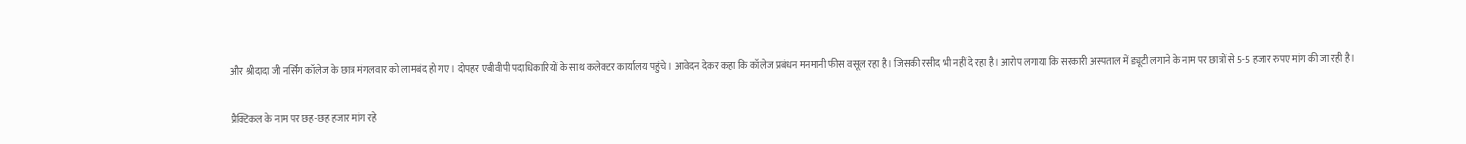और श्रीदादा जी नर्सिंग कॉलेज के छात्र मंगलवार को लामबंद हो गए। दोपहर एबीवीपी पदाधिकारियों के साथ कलेक्टर कार्यालय पहुंचे। आवेदन देकर कहा कि कॉलेज प्रबंधन मनमानी फीस वसूल रहा है। जिसकी रसीद भी नहीं दे रहा है। आरोप लगाया कि सरकारी अस्पताल में ड्यूटी लगाने के नाम पर छात्रों से 5-5 हजार रुपए मांग की जा रही है।

प्रैक्टिकल के नाम पर छह-छह हजार मांग रहे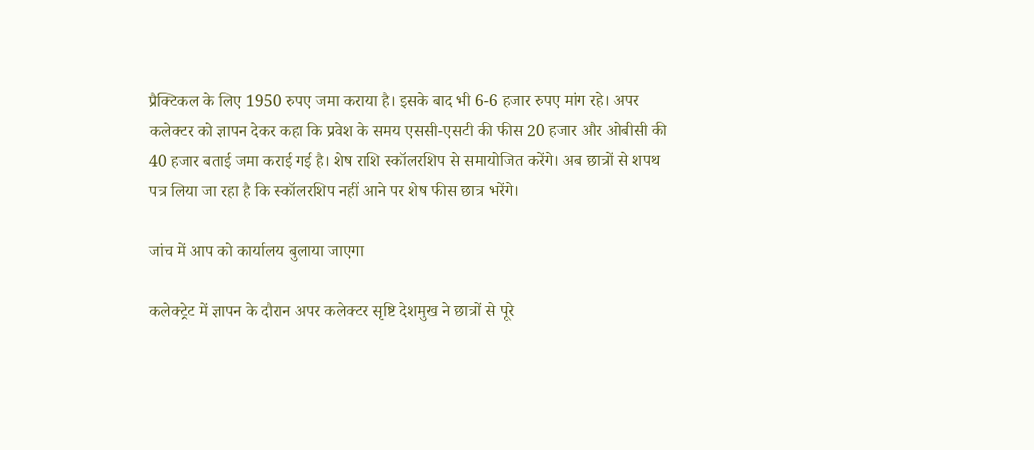प्रैक्टिकल के लिए 1950 रुपए जमा कराया है। इसके बाद भी 6-6 हजार रुपए मांग रहे। अपर कलेक्टर को ज्ञापन देकर कहा कि प्रवेश के समय एससी-एसटी की फीस 20 हजार और ओबीसी की 40 हजार बताई जमा कराई गई है। शेष राशि स्कॉलरशिप से समायोजित करेंगे। अब छात्रों से शपथ पत्र लिया जा रहा है कि स्कॉलरशिप नहीं आने पर शेष फीस छात्र भरेंगे।

जांच में आप को कार्यालय बुलाया जाएगा

कलेक्ट्रेट में ज्ञापन के दौरान अपर कलेक्टर सृष्टि देशमुख ने छात्रों से पूरे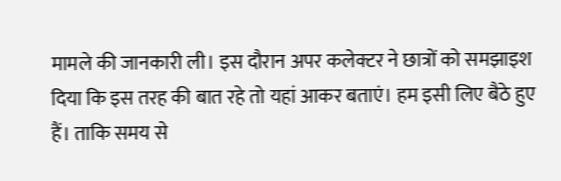मामले की जानकारी ली। इस दौरान अपर कलेक्टर ने छात्रों को समझाइश दिया कि इस तरह की बात रहे तो यहां आकर बताएं। हम इसी लिए बैठे हुए हैं। ताकि समय से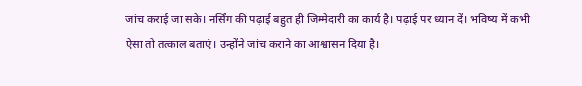जांच कराई जा सके। नर्सिंग की पढ़ाई बहुत ही जिम्मेदारी का कार्य है। पढ़ाई पर ध्यान दें। भविष्य में कभी ऐसा तो तत्काल बताएं। उन्होंने जांच कराने का आश्वासन दिया है।